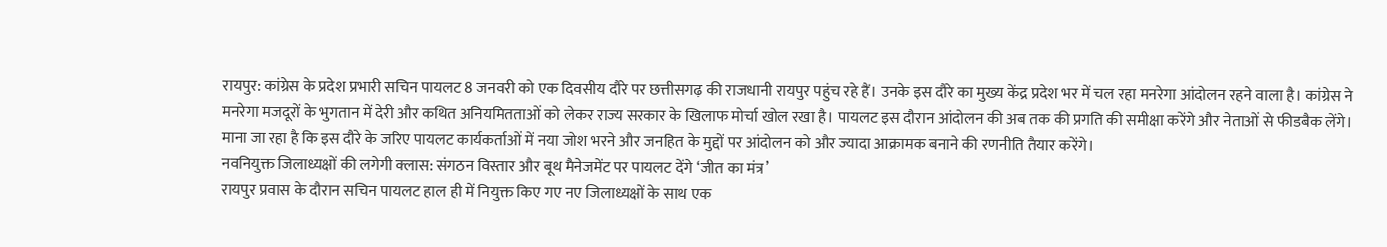रायपुर: कांग्रेस के प्रदेश प्रभारी सचिन पायलट 8 जनवरी को एक दिवसीय दौरे पर छत्तीसगढ़ की राजधानी रायपुर पहुंच रहे हैं। उनके इस दौरे का मुख्य केंद्र प्रदेश भर में चल रहा मनरेगा आंदोलन रहने वाला है। कांग्रेस ने मनरेगा मजदूरों के भुगतान में देरी और कथित अनियमितताओं को लेकर राज्य सरकार के खिलाफ मोर्चा खोल रखा है। पायलट इस दौरान आंदोलन की अब तक की प्रगति की समीक्षा करेंगे और नेताओं से फीडबैक लेंगे। माना जा रहा है कि इस दौरे के जरिए पायलट कार्यकर्ताओं में नया जोश भरने और जनहित के मुद्दों पर आंदोलन को और ज्यादा आक्रामक बनाने की रणनीति तैयार करेंगे।
नवनियुक्त जिलाध्यक्षों की लगेगी क्लास: संगठन विस्तार और बूथ मैनेजमेंट पर पायलट देंगे ‘जीत का मंत्र’
रायपुर प्रवास के दौरान सचिन पायलट हाल ही में नियुक्त किए गए नए जिलाध्यक्षों के साथ एक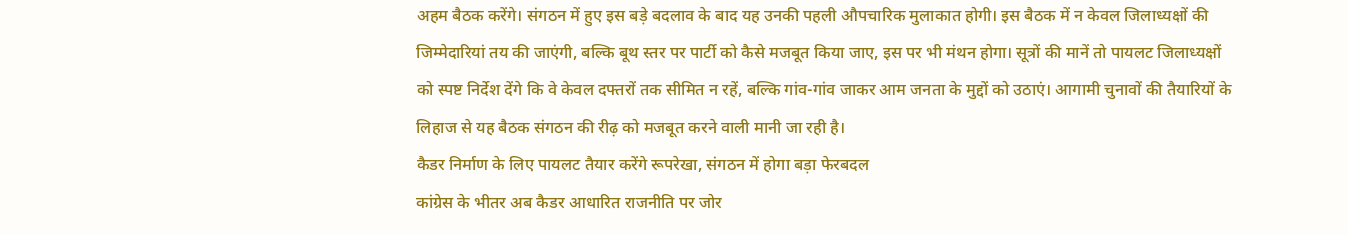अहम बैठक करेंगे। संगठन में हुए इस बड़े बदलाव के बाद यह उनकी पहली औपचारिक मुलाकात होगी। इस बैठक में न केवल जिलाध्यक्षों की जिम्मेदारियां तय की जाएंगी, बल्कि बूथ स्तर पर पार्टी को कैसे मजबूत किया जाए, इस पर भी मंथन होगा। सूत्रों की मानें तो पायलट जिलाध्यक्षों को स्पष्ट निर्देश देंगे कि वे केवल दफ्तरों तक सीमित न रहें, बल्कि गांव-गांव जाकर आम जनता के मुद्दों को उठाएं। आगामी चुनावों की तैयारियों के लिहाज से यह बैठक संगठन की रीढ़ को मजबूत करने वाली मानी जा रही है।
कैडर निर्माण के लिए पायलट तैयार करेंगे रूपरेखा, संगठन में होगा बड़ा फेरबदल
कांग्रेस के भीतर अब कैडर आधारित राजनीति पर जोर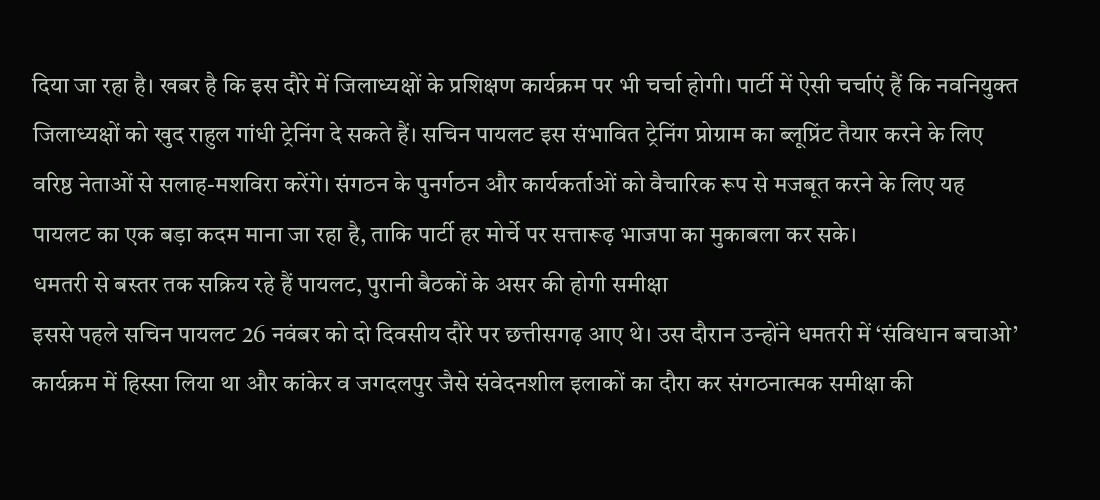दिया जा रहा है। खबर है कि इस दौरे में जिलाध्यक्षों के प्रशिक्षण कार्यक्रम पर भी चर्चा होगी। पार्टी में ऐसी चर्चाएं हैं कि नवनियुक्त जिलाध्यक्षों को खुद राहुल गांधी ट्रेनिंग दे सकते हैं। सचिन पायलट इस संभावित ट्रेनिंग प्रोग्राम का ब्लूप्रिंट तैयार करने के लिए वरिष्ठ नेताओं से सलाह-मशविरा करेंगे। संगठन के पुनर्गठन और कार्यकर्ताओं को वैचारिक रूप से मजबूत करने के लिए यह पायलट का एक बड़ा कदम माना जा रहा है, ताकि पार्टी हर मोर्चे पर सत्तारूढ़ भाजपा का मुकाबला कर सके।
धमतरी से बस्तर तक सक्रिय रहे हैं पायलट, पुरानी बैठकों के असर की होगी समीक्षा
इससे पहले सचिन पायलट 26 नवंबर को दो दिवसीय दौरे पर छत्तीसगढ़ आए थे। उस दौरान उन्होंने धमतरी में ‘संविधान बचाओ’ कार्यक्रम में हिस्सा लिया था और कांकेर व जगदलपुर जैसे संवेदनशील इलाकों का दौरा कर संगठनात्मक समीक्षा की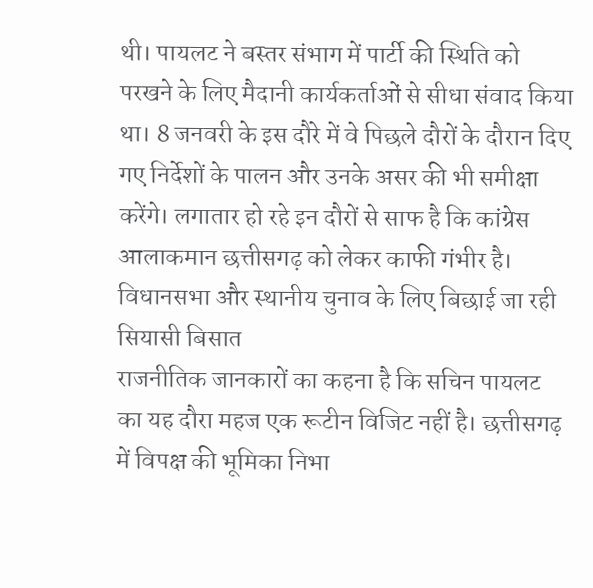थी। पायलट ने बस्तर संभाग में पार्टी की स्थिति को परखने के लिए मैदानी कार्यकर्ताओं से सीधा संवाद किया था। 8 जनवरी के इस दौरे में वे पिछले दौरों के दौरान दिए गए निर्देशों के पालन और उनके असर की भी समीक्षा करेंगे। लगातार हो रहे इन दौरों से साफ है कि कांग्रेस आलाकमान छत्तीसगढ़ को लेकर काफी गंभीर है।
विधानसभा और स्थानीय चुनाव के लिए बिछाई जा रही सियासी बिसात
राजनीतिक जानकारों का कहना है कि सचिन पायलट का यह दौरा महज एक रूटीन विजिट नहीं है। छत्तीसगढ़ में विपक्ष की भूमिका निभा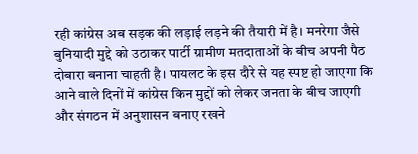रही कांग्रेस अब सड़क की लड़ाई लड़ने की तैयारी में है। मनरेगा जैसे बुनियादी मुद्दे को उठाकर पार्टी ग्रामीण मतदाताओं के बीच अपनी पैठ दोबारा बनाना चाहती है। पायलट के इस दौरे से यह स्पष्ट हो जाएगा कि आने वाले दिनों में कांग्रेस किन मुद्दों को लेकर जनता के बीच जाएगी और संगठन में अनुशासन बनाए रखने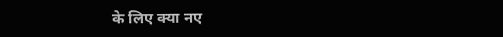के लिए क्या नए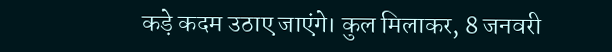कड़े कदम उठाए जाएंगे। कुल मिलाकर, 8 जनवरी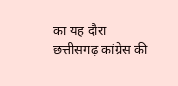का यह दौरा छत्तीसगढ़ कांग्रेस की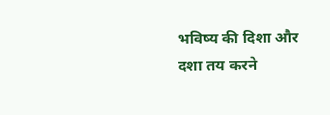भविष्य की दिशा और दशा तय करने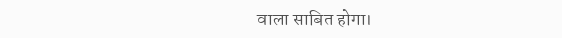वाला साबित होगा।